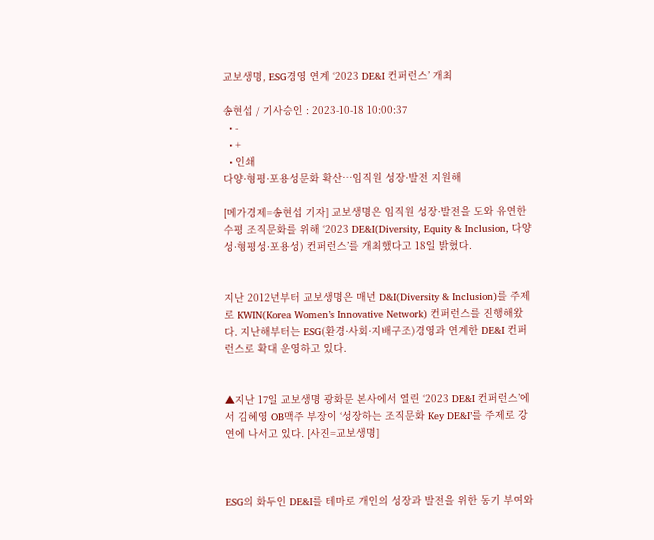교보생명, ESG경영 연계 ‘2023 DE&I 컨퍼런스’ 개최

송현섭 / 기사승인 : 2023-10-18 10:00:37
  • -
  • +
  • 인쇄
다양·형평·포용성문화 확산…임직원 성장·발전 지원해

[메가경제=송현섭 기자] 교보생명은 임직원 성장·발전을 도와 유연한 수평 조직문화를 위해 ‘2023 DE&I(Diversity, Equity & Inclusion, 다양성·형평성·포용성) 컨퍼런스’를 개최했다고 18일 밝혔다.


지난 2012년부터 교보생명은 매년 D&I(Diversity & Inclusion)를 주제로 KWIN(Korea Women’s Innovative Network) 컨퍼런스를 진행해왔다. 지난해부터는 ESG(환경·사회·지배구조)경영과 연계한 DE&I 컨퍼런스로 확대 운영하고 있다.


▲지난 17일 교보생명 광화문 본사에서 열린 ‘2023 DE&I 컨퍼런스’에서 김혜영 OB맥주 부장이 ‘성장하는 조직문화 Key DE&I’를 주제로 강연에 나서고 있다. [사진=교보생명]



ESG의 화두인 DE&I를 테마로 개인의 성장과 발전을 위한 동기 부여와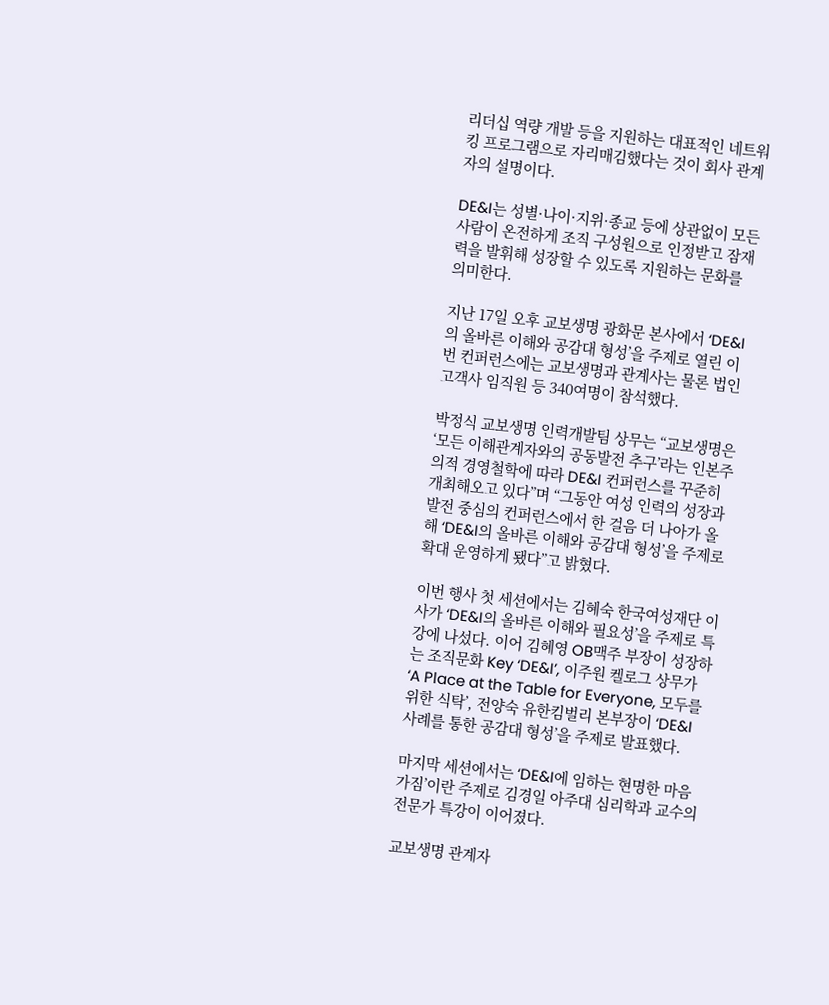리더십 역량 개발 등을 지원하는 대표적인 네트워킹 프로그램으로 자리매김했다는 것이 회사 관계자의 설명이다.

DE&I는 성별·나이·지위·종교 등에 상관없이 모든 사람이 온전하게 조직 구성원으로 인정받고 잠재력을 발휘해 성장할 수 있도록 지원하는 문화를 의미한다.

지난 17일 오후 교보생명 광화문 본사에서 ‘DE&I의 올바른 이해와 공감대 형성’을 주제로 열린 이번 컨퍼런스에는 교보생명과 관계사는 물론 법인고객사 임직원 등 340여명이 참석했다.

박정식 교보생명 인력개발팀 상무는 “교보생명은 ‘모든 이해관계자와의 공동발전 추구’라는 인본주의적 경영철학에 따라 DE&I 컨퍼런스를 꾸준히 개최해오고 있다”며 “그동안 여성 인력의 성장과 발전 중심의 컨퍼런스에서 한 걸음 더 나아가 올해 ‘DE&I의 올바른 이해와 공감대 형성’을 주제로 확대 운영하게 됐다”고 밝혔다.

이번 행사 첫 세션에서는 김혜숙 한국여성재단 이사가 ‘DE&I의 올바른 이해와 필요성’을 주제로 특강에 나섰다. 이어 김혜영 OB맥주 부장이 성장하는 조직문화 Key ‘DE&I’, 이주원 켈로그 상무가 ‘A Place at the Table for Everyone, 모두를 위한 식탁’, 전양숙 유한킴벌리 본부장이 ‘DE&I 사례를 통한 공감대 형성’을 주제로 발표했다.

마지막 세션에서는 ‘DE&I에 임하는 현명한 마음가짐’이란 주제로 김경일 아주대 심리학과 교수의 전문가 특강이 이어졌다.

교보생명 관계자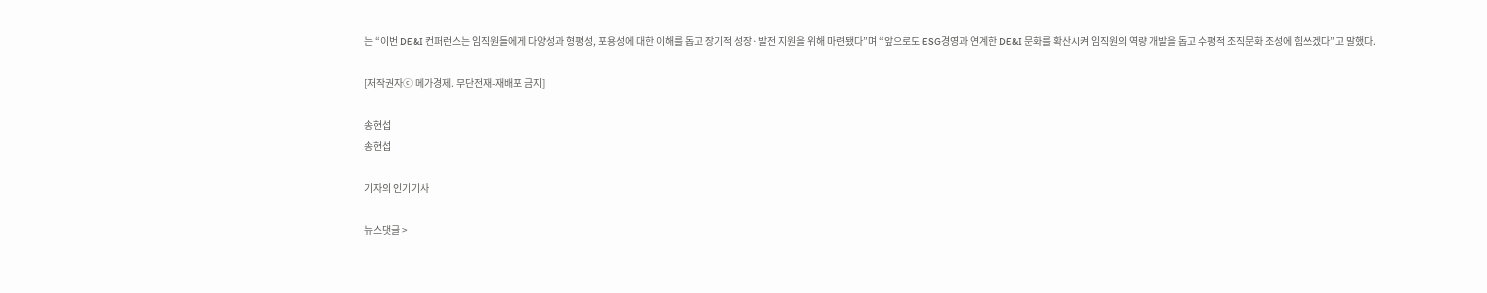는 “이번 DE&I 컨퍼런스는 임직원들에게 다양성과 형평성, 포용성에 대한 이해를 돕고 장기적 성장·발전 지원을 위해 마련됐다”며 “앞으로도 ESG경영과 연계한 DE&I 문화를 확산시켜 임직원의 역량 개발을 돕고 수평적 조직문화 조성에 힘쓰겠다”고 말했다.

[저작권자ⓒ 메가경제. 무단전재-재배포 금지]

송현섭
송현섭

기자의 인기기사

뉴스댓글 >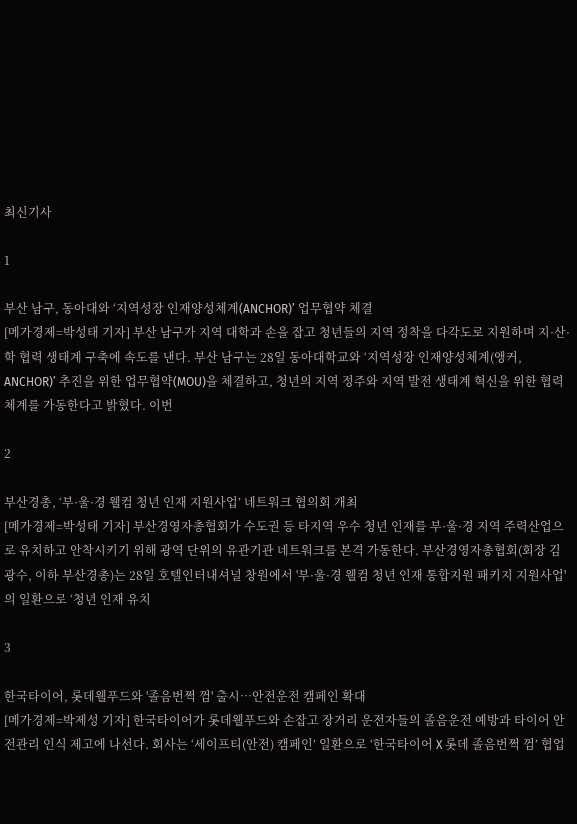최신기사

1

부산 남구, 동아대와 ‘지역성장 인재양성체계(ANCHOR)’ 업무협약 체결
[메가경제=박성태 기자] 부산 남구가 지역 대학과 손을 잡고 청년들의 지역 정착을 다각도로 지원하며 지·산·학 협력 생태계 구축에 속도를 낸다. 부산 남구는 28일 동아대학교와 ‘지역성장 인재양성체계(앵커, ANCHOR)’ 추진을 위한 업무협약(MOU)을 체결하고, 청년의 지역 정주와 지역 발전 생태계 혁신을 위한 협력 체계를 가동한다고 밝혔다. 이번

2

부산경총, ‘부·울·경 웰컴 청년 인재 지원사업’ 네트워크 협의회 개최
[메가경제=박성태 기자] 부산경영자총협회가 수도권 등 타지역 우수 청년 인재를 부·울·경 지역 주력산업으로 유치하고 안착시키기 위해 광역 단위의 유관기관 네트워크를 본격 가동한다. 부산경영자총협회(회장 김광수, 이하 부산경총)는 28일 호텔인터내셔널 창원에서 '부·울·경 웰컴 청년 인재 통합지원 패키지 지원사업'의 일환으로 ‘청년 인재 유치

3

한국타이어, 롯데웰푸드와 '졸음번쩍 껌' 출시…안전운전 캠페인 확대
[메가경제=박제성 기자] 한국타이어가 롯데웰푸드와 손잡고 장거리 운전자들의 졸음운전 예방과 타이어 안전관리 인식 제고에 나선다. 회사는 ‘세이프티(안전) 캠페인’ 일환으로 ‘한국타이어 X 롯데 졸음번쩍 껌’ 협업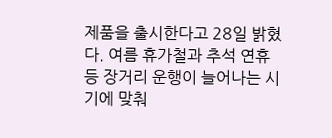제품을 출시한다고 28일 밝혔다. 여름 휴가철과 추석 연휴 등 장거리 운행이 늘어나는 시기에 맞춰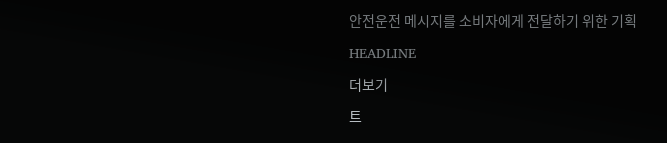안전운전 메시지를 소비자에게 전달하기 위한 기획

HEADLINE

더보기

트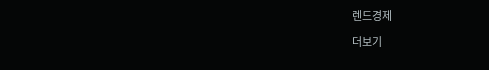렌드경제

더보기